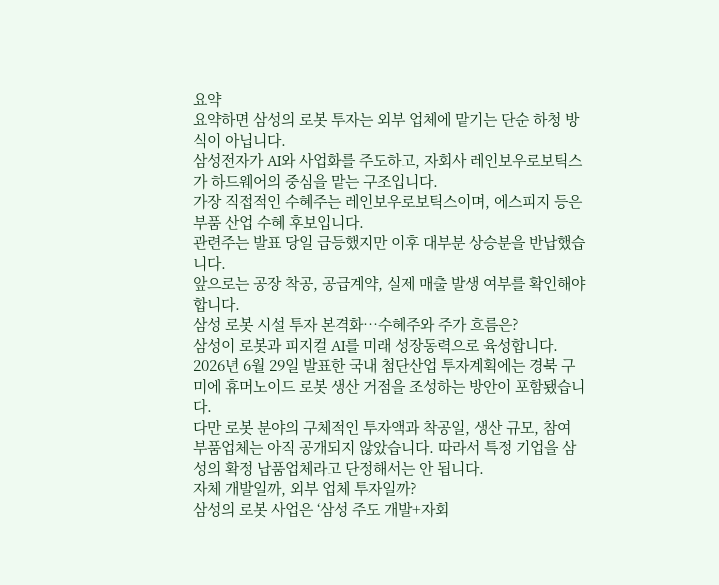요약
요약하면 삼성의 로봇 투자는 외부 업체에 맡기는 단순 하청 방식이 아닙니다.
삼성전자가 AI와 사업화를 주도하고, 자회사 레인보우로보틱스가 하드웨어의 중심을 맡는 구조입니다.
가장 직접적인 수혜주는 레인보우로보틱스이며, 에스피지 등은 부품 산업 수혜 후보입니다.
관련주는 발표 당일 급등했지만 이후 대부분 상승분을 반납했습니다.
앞으로는 공장 착공, 공급계약, 실제 매출 발생 여부를 확인해야 합니다.
삼성 로봇 시설 투자 본격화…수혜주와 주가 흐름은?
삼성이 로봇과 피지컬 AI를 미래 성장동력으로 육성합니다. 2026년 6월 29일 발표한 국내 첨단산업 투자계획에는 경북 구미에 휴머노이드 로봇 생산 거점을 조성하는 방안이 포함됐습니다.
다만 로봇 분야의 구체적인 투자액과 착공일, 생산 규모, 참여 부품업체는 아직 공개되지 않았습니다. 따라서 특정 기업을 삼성의 확정 납품업체라고 단정해서는 안 됩니다.
자체 개발일까, 외부 업체 투자일까?
삼성의 로봇 사업은 ‘삼성 주도 개발+자회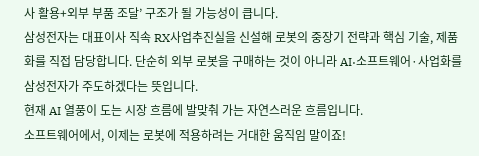사 활용+외부 부품 조달’ 구조가 될 가능성이 큽니다.
삼성전자는 대표이사 직속 RX사업추진실을 신설해 로봇의 중장기 전략과 핵심 기술, 제품화를 직접 담당합니다. 단순히 외부 로봇을 구매하는 것이 아니라 AI·소프트웨어·사업화를 삼성전자가 주도하겠다는 뜻입니다.
현재 AI 열풍이 도는 시장 흐름에 발맞춰 가는 자연스러운 흐름입니다.
소프트웨어에서, 이제는 로봇에 적용하려는 거대한 움직임 말이죠!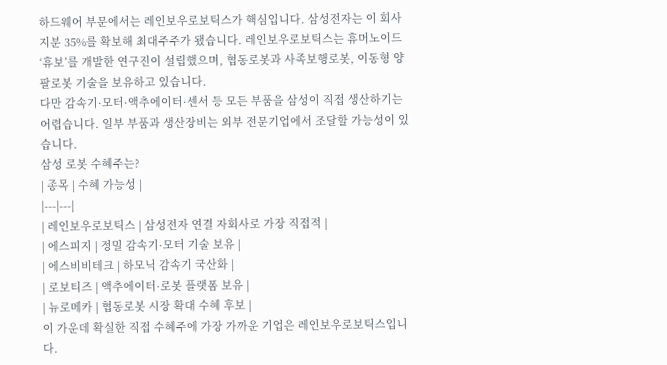하드웨어 부문에서는 레인보우로보틱스가 핵심입니다. 삼성전자는 이 회사 지분 35%를 확보해 최대주주가 됐습니다. 레인보우로보틱스는 휴머노이드 ‘휴보’를 개발한 연구진이 설립했으며, 협동로봇과 사족보행로봇, 이동형 양팔로봇 기술을 보유하고 있습니다.
다만 감속기·모터·액추에이터·센서 등 모든 부품을 삼성이 직접 생산하기는 어렵습니다. 일부 부품과 생산장비는 외부 전문기업에서 조달할 가능성이 있습니다.
삼성 로봇 수혜주는?
| 종목 | 수혜 가능성 |
|---|---|
| 레인보우로보틱스 | 삼성전자 연결 자회사로 가장 직접적 |
| 에스피지 | 정밀 감속기·모터 기술 보유 |
| 에스비비테크 | 하모닉 감속기 국산화 |
| 로보티즈 | 액추에이터·로봇 플랫폼 보유 |
| 뉴로메카 | 협동로봇 시장 확대 수혜 후보 |
이 가운데 확실한 직접 수혜주에 가장 가까운 기업은 레인보우로보틱스입니다.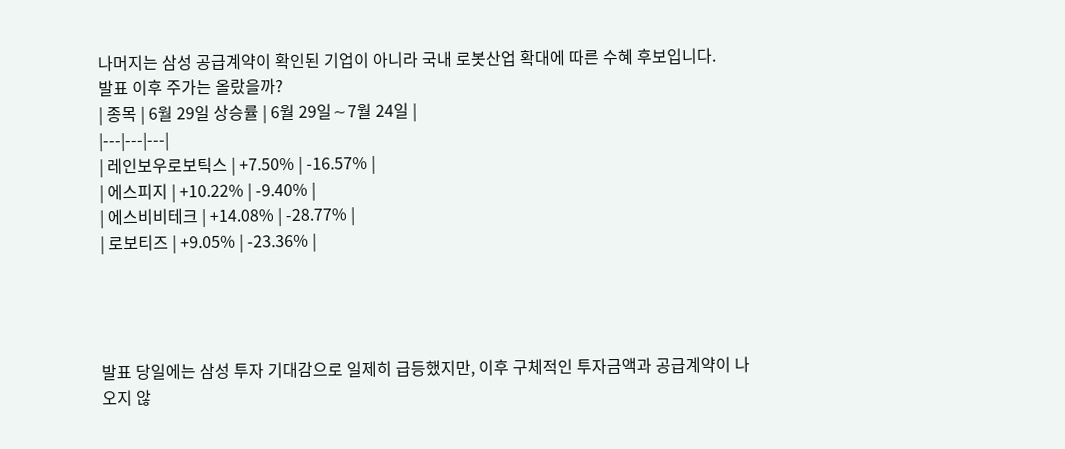나머지는 삼성 공급계약이 확인된 기업이 아니라 국내 로봇산업 확대에 따른 수혜 후보입니다.
발표 이후 주가는 올랐을까?
| 종목 | 6월 29일 상승률 | 6월 29일∼7월 24일 |
|---|---|---|
| 레인보우로보틱스 | +7.50% | -16.57% |
| 에스피지 | +10.22% | -9.40% |
| 에스비비테크 | +14.08% | -28.77% |
| 로보티즈 | +9.05% | -23.36% |




발표 당일에는 삼성 투자 기대감으로 일제히 급등했지만, 이후 구체적인 투자금액과 공급계약이 나오지 않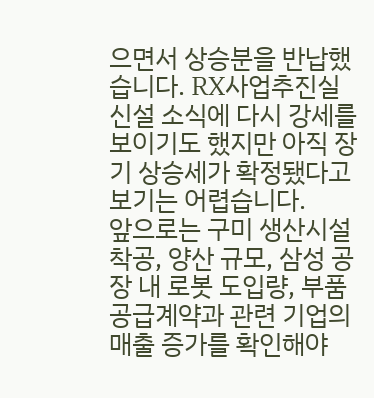으면서 상승분을 반납했습니다. RX사업추진실 신설 소식에 다시 강세를 보이기도 했지만 아직 장기 상승세가 확정됐다고 보기는 어렵습니다.
앞으로는 구미 생산시설 착공, 양산 규모, 삼성 공장 내 로봇 도입량, 부품 공급계약과 관련 기업의 매출 증가를 확인해야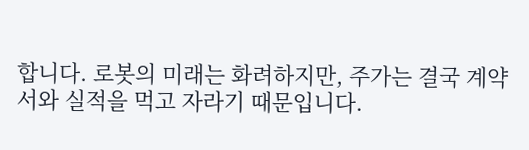합니다. 로봇의 미래는 화려하지만, 주가는 결국 계약서와 실적을 먹고 자라기 때문입니다.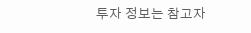투자 정보는 참고자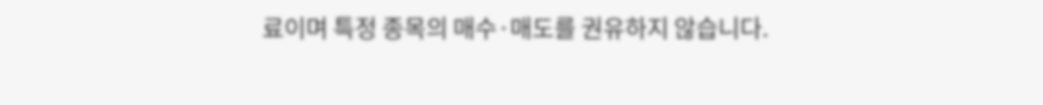료이며 특정 종목의 매수·매도를 권유하지 않습니다.